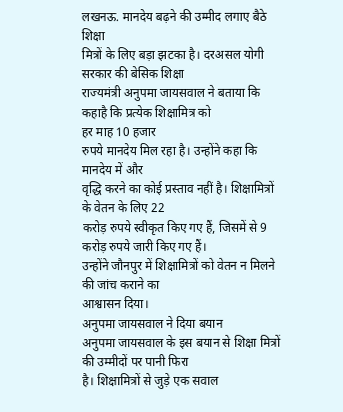लखनऊ. मानदेय बढ़ने की उम्मीद लगाए बैठे शिक्षा
मित्रों के लिए बड़ा झटका है। दरअसल योगी सरकार की बेसिक शिक्षा
राज्यमंत्री अनुपमा जायसवाल ने बताया कि कहाहै कि प्रत्येक शिक्षामित्र को
हर माह 10 हजार
रुपये मानदेय मिल रहा है। उन्होंने कहा कि मानदेय में और
वृद्धि करने का कोई प्रस्ताव नहीं है। शिक्षामित्रों के वेतन के लिए 22
करोड़ रुपये स्वीकृत किए गए हैं, जिसमें से 9 करोड़ रुपये जारी किए गए हैं।
उन्होंने जौनपुर में शिक्षामित्रों को वेतन न मिलने की जांच कराने का
आश्वासन दिया।
अनुपमा जायसवाल ने दिया बयान
अनुपमा जायसवाल के इस बयान से शिक्षा मित्रों की उम्मीदों पर पानी फिरा
है। शिक्षामित्रों से जुड़े एक सवाल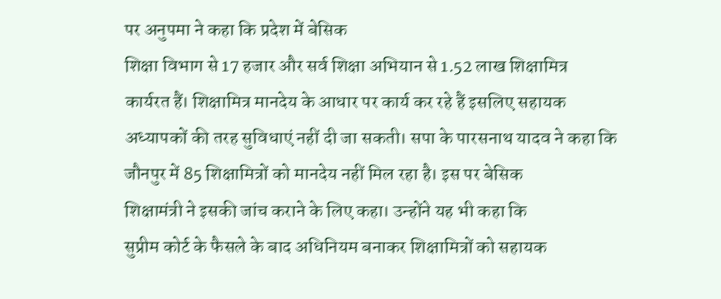पर अनुपमा ने कहा कि प्रदेश में बेसिक
शिक्षा विभाग से 17 हजार और सर्व शिक्षा अभियान से 1.52 लाख शिक्षामित्र
कार्यरत हैं। शिक्षामित्र मानदेय के आधार पर कार्य कर रहे हैं इसलिए सहायक
अध्यापकों की तरह सुविधाएं नहीं दी जा सकती। सपा के पारसनाथ यादव ने कहा कि
जौनपुर में 85 शिक्षामित्रों को मानदेय नहीं मिल रहा है। इस पर बेसिक
शिक्षामंत्री ने इसकी जांच कराने के लिए कहा। उन्होंने यह भी कहा कि
सुप्रीम कोर्ट के फैसले के बाद अधिनियम बनाकर शिक्षामित्रों को सहायक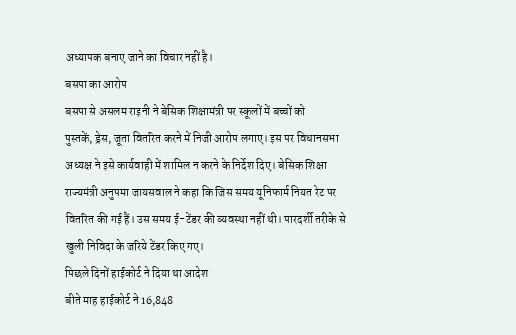अध्यापक बनाए जाने का विचार नहीं है।
बसपा का आरोप
बसपा से असलम राइनी ने बेसिक शिक्षामंत्री पर स्कूलों में बच्चों को
पुस्तकें, ड्रेस, जूता वितरित करने में निजी आरोप लगाए। इस पर विधानसभा
अध्यक्ष ने इसे कार्यवाही में शामिल न करने के निर्देश दिए। बेसिक शिक्षा
राज्यमंत्री अनुपमा जायसवाल ने कहा कि जिस समय यूनिफार्म नियत रेट पर
वितरित की गई हैं। उस समय ई-टेंडर की व्यवस्था नहीं थी। पारदर्शी तरीके से
खुली निविदा के जरिये टेंडर किए गए।
पिछले दिनों हाईकोर्ट ने दिया था आदेश
बीते माह हाईकोर्ट ने 16,848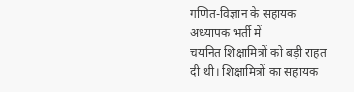गणित-विज्ञान के सहायक अध्यापक भर्ती में
चयनित शिक्षामित्रों को बड़ी राहत दी थी। शिक्षामित्रों का सहायक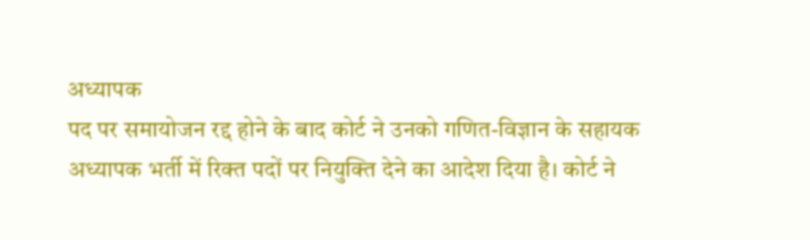अध्यापक
पद पर समायोजन रद्द होने के बाद कोर्ट ने उनको गणित-विज्ञान के सहायक
अध्यापक भर्ती में रिक्त पदों पर नियुक्ति देने का आदेश दिया है। कोर्ट ने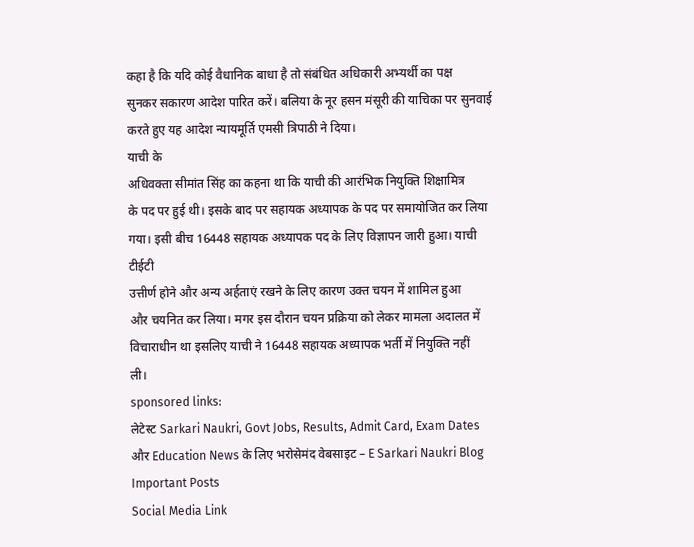कहा है कि यदि कोई वैधानिक बाधा है तो संबंधित अधिकारी अभ्यर्थी का पक्ष
सुनकर सकारण आदेश पारित करें। बलिया के नूर हसन मंसूरी की याचिका पर सुनवाई
करते हुए यह आदेश न्यायमूर्ति एमसी त्रिपाठी ने दिया।
याची के
अधिवक्ता सीमांत सिंह का कहना था कि याची की आरंभिक नियुक्ति शिक्षामित्र
के पद पर हुई थी। इसके बाद पर सहायक अध्यापक के पद पर समायोजित कर लिया
गया। इसी बीच 16448 सहायक अध्यापक पद के लिए विज्ञापन जारी हुआ। याची टीईटी
उत्तीर्ण होने और अन्य अर्हताएं रखने के लिए कारण उक्त चयन में शामिल हुआ
और चयनित कर लिया। मगर इस दौरान चयन प्रक्रिया को लेकर मामला अदालत में
विचाराधीन था इसलिए याची ने 16448 सहायक अध्यापक भर्ती में नियुक्ति नहीं
ली।
sponsored links:
लेटेस्ट Sarkari Naukri, Govt Jobs, Results, Admit Card, Exam Dates और Education News के लिए भरोसेमंद वेबसाइट – E Sarkari Naukri Blog
Important Posts
Social Media Link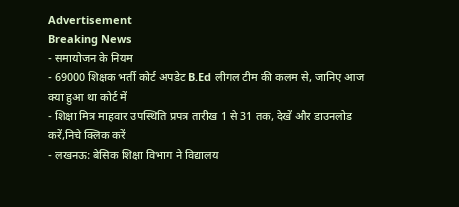Advertisement
Breaking News
- समायोजन के नियम
- 69000 शिक्षक भर्ती कोर्ट अपडेट B.Ed लीगल टीम की कलम से, जानिए आज क्या हुआ था कोर्ट में
- शिक्षा मित्र माहवार उपस्थिति प्रपत्र तारीख 1 से 31 तक, देखें और डाउनलोड करें,निचे क्लिक करें
- लखनऊ: बेसिक शिक्षा विभाग ने विद्यालय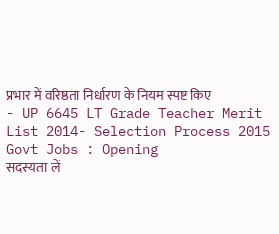प्रभार में वरिष्ठता निर्धारण के नियम स्पष्ट किए
- UP 6645 LT Grade Teacher Merit List 2014- Selection Process 2015
Govt Jobs : Opening
सदस्यता लें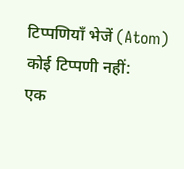टिप्पणियाँ भेजें (Atom)
कोई टिप्पणी नहीं:
एक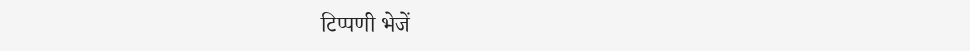टिप्पणी भेजें